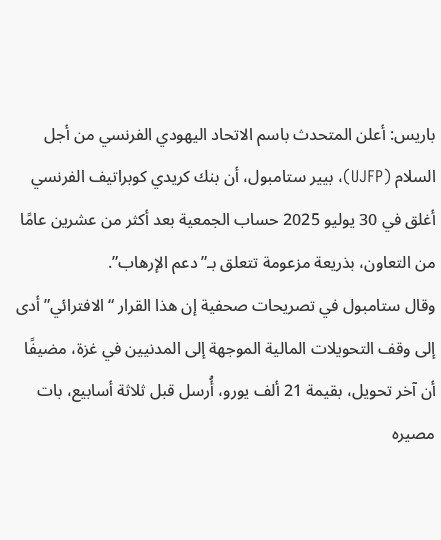باريس: أعلن المتحدث باسم الاتحاد اليهودي الفرنسي من أجل السلام (UJFP)، بيير ستامبول، أن بنك كريدي كوبراتيف الفرنسي أغلق في 30 يوليو 2025 حساب الجمعية بعد أكثر من عشرين عامًا من التعاون، بذريعة مزعومة تتعلق بـ”دعم الإرهاب”.
وقال ستامبول في تصريحات صحفية إن هذا القرار “الافترائي” أدى إلى وقف التحويلات المالية الموجهة إلى المدنيين في غزة، مضيفًا أن آخر تحويل، بقيمة 21 ألف يورو، أُرسل قبل ثلاثة أسابيع، بات مصيره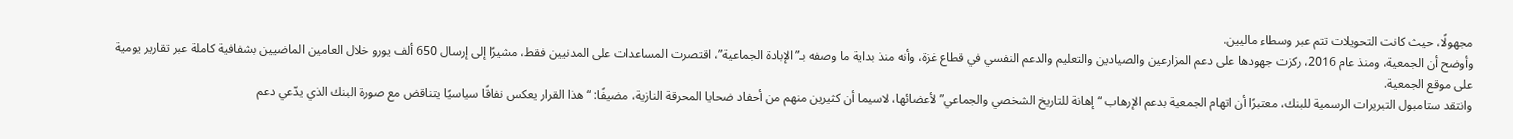مجهولًا، حيث كانت التحويلات تتم عبر وسطاء ماليين.
وأوضح أن الجمعية، ومنذ عام 2016، ركزت جهودها على دعم المزارعين والصيادين والتعليم والدعم النفسي في قطاع غزة، وأنه منذ بداية ما وصفه بـ”الإبادة الجماعية”، اقتصرت المساعدات على المدنيين فقط، مشيرًا إلى إرسال 650 ألف يورو خلال العامين الماضيين بشفافية كاملة عبر تقارير يومية على موقع الجمعية.
وانتقد ستامبول التبريرات الرسمية للبنك، معتبرًا أن اتهام الجمعية بدعم الإرهاب “إهانة للتاريخ الشخصي والجماعي” لأعضائها، لاسيما أن كثيرين منهم من أحفاد ضحايا المحرقة النازية، مضيفًا: “هذا القرار يعكس نفاقًا سياسيًا يتناقض مع صورة البنك الذي يدّعي دعم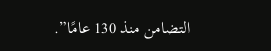التضامن منذ 130 عامًا”.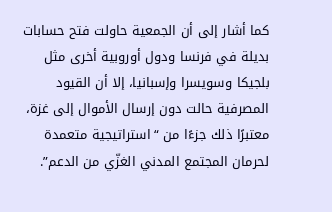كما أشار إلى أن الجمعية حاولت فتح حسابات بديلة في فرنسا ودول أوروبية أخرى مثل بلجيكا وسويسرا وإسبانيا، إلا أن القيود المصرفية حالت دون إرسال الأموال إلى غزة، معتبرًا ذلك جزءًا من “استراتيجية متعمدة لحرمان المجتمع المدني الغزّي من الدعم”.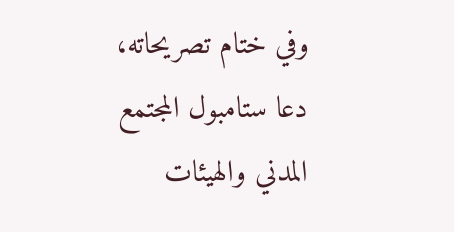وفي ختام تصريحاته، دعا ستامبول المجتمع المدني والهيئات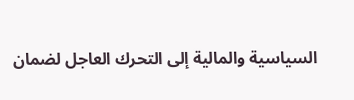السياسية والمالية إلى التحرك العاجل لضمان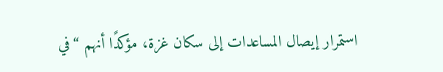استمرار إيصال المساعدات إلى سكان غزة، مؤكدًا أنهم “في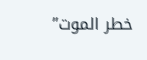خطر الموت”